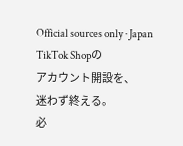Official sources only · Japan
TikTok Shopの
アカウント開設を、
迷わず終える。
必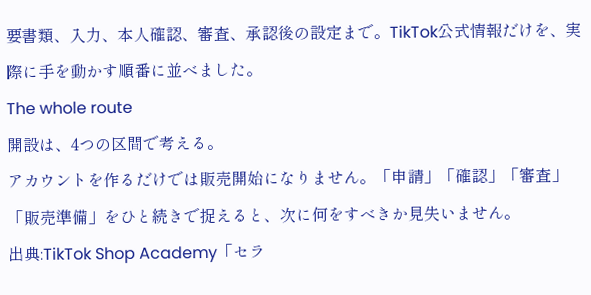要書類、入力、本人確認、審査、承認後の設定まで。TikTok公式情報だけを、実際に手を動かす順番に並べました。
The whole route
開設は、4つの区間で考える。
アカウントを作るだけでは販売開始になりません。「申請」「確認」「審査」「販売準備」をひと続きで捉えると、次に何をすべきか見失いません。
出典:TikTok Shop Academy「セラ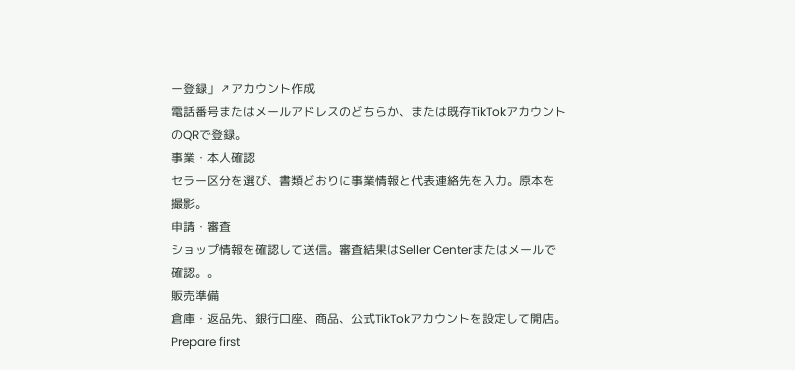ー登録」↗アカウント作成
電話番号またはメールアドレスのどちらか、または既存TikTokアカウントのQRで登録。
事業・本人確認
セラー区分を選び、書類どおりに事業情報と代表連絡先を入力。原本を撮影。
申請・審査
ショップ情報を確認して送信。審査結果はSeller Centerまたはメールで確認。。
販売準備
倉庫・返品先、銀行口座、商品、公式TikTokアカウントを設定して開店。
Prepare first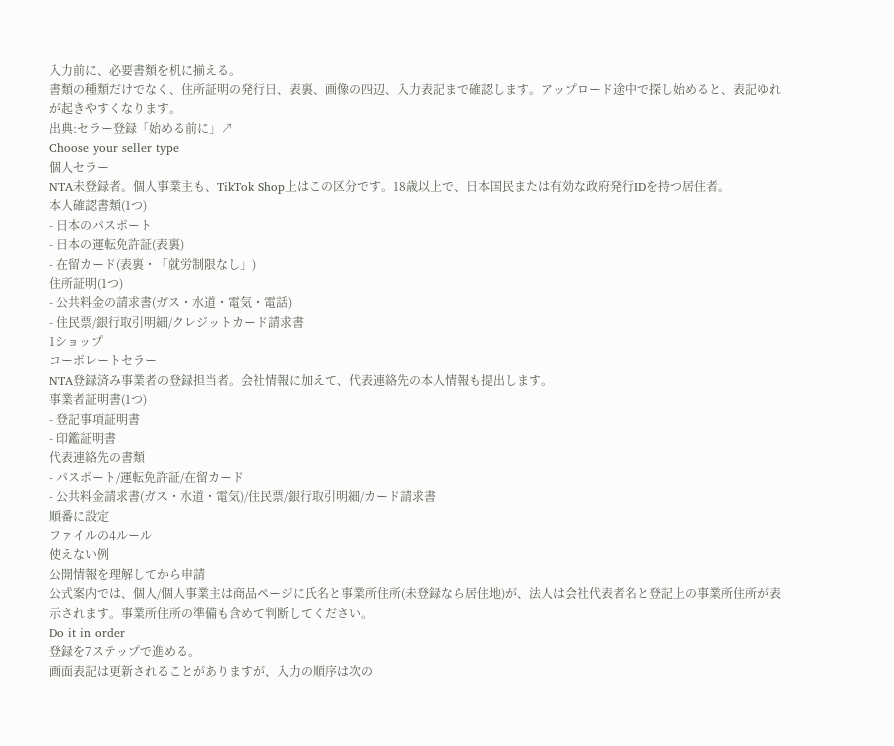入力前に、必要書類を机に揃える。
書類の種類だけでなく、住所証明の発行日、表裏、画像の四辺、入力表記まで確認します。アップロード途中で探し始めると、表記ゆれが起きやすくなります。
出典:セラー登録「始める前に」↗
Choose your seller type
個人セラー
NTA未登録者。個人事業主も、TikTok Shop上はこの区分です。18歳以上で、日本国民または有効な政府発行IDを持つ居住者。
本人確認書類(1つ)
- 日本のパスポート
- 日本の運転免許証(表裏)
- 在留カード(表裏・「就労制限なし」)
住所証明(1つ)
- 公共料金の請求書(ガス・水道・電気・電話)
- 住民票/銀行取引明細/クレジットカード請求書
1ショップ
コーポレートセラー
NTA登録済み事業者の登録担当者。会社情報に加えて、代表連絡先の本人情報も提出します。
事業者証明書(1つ)
- 登記事項証明書
- 印鑑証明書
代表連絡先の書類
- パスポート/運転免許証/在留カード
- 公共料金請求書(ガス・水道・電気)/住民票/銀行取引明細/カード請求書
順番に設定
ファイルの4ルール
使えない例
公開情報を理解してから申請
公式案内では、個人/個人事業主は商品ページに氏名と事業所住所(未登録なら居住地)が、法人は会社代表者名と登記上の事業所住所が表示されます。事業所住所の準備も含めて判断してください。
Do it in order
登録を7ステップで進める。
画面表記は更新されることがありますが、入力の順序は次の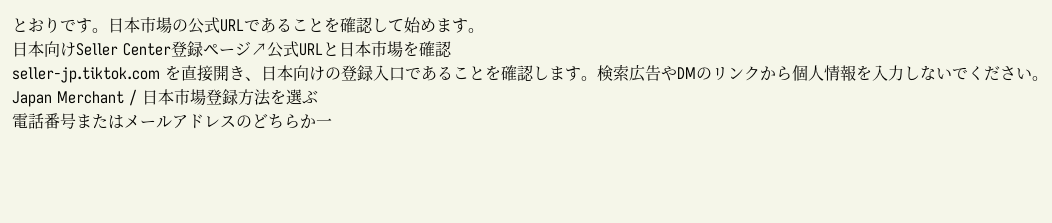とおりです。日本市場の公式URLであることを確認して始めます。
日本向けSeller Center登録ページ↗公式URLと日本市場を確認
seller-jp.tiktok.com を直接開き、日本向けの登録入口であることを確認します。検索広告やDMのリンクから個人情報を入力しないでください。
Japan Merchant / 日本市場登録方法を選ぶ
電話番号またはメールアドレスのどちらか一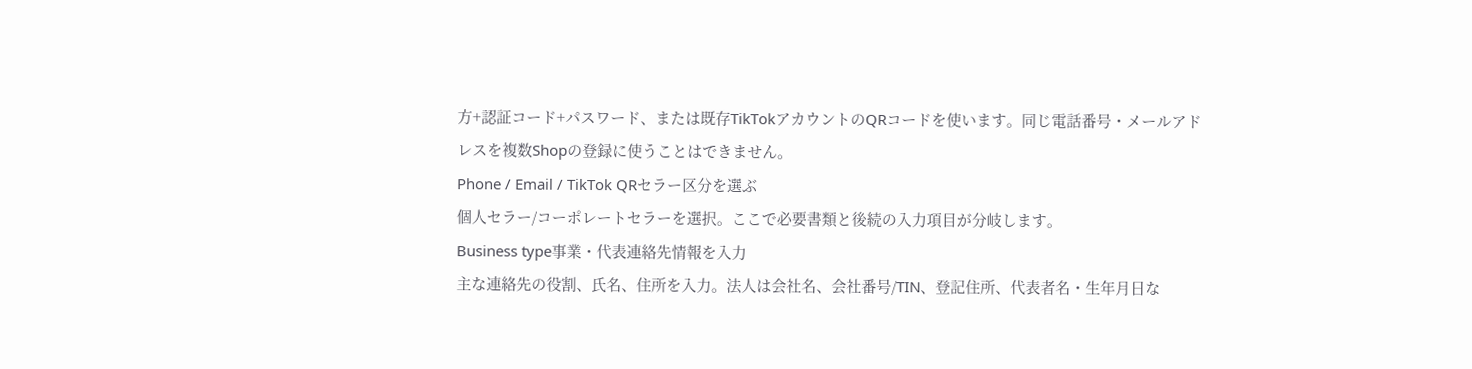方+認証コード+パスワード、または既存TikTokアカウントのQRコードを使います。同じ電話番号・メールアドレスを複数Shopの登録に使うことはできません。
Phone / Email / TikTok QRセラー区分を選ぶ
個人セラー/コーポレートセラーを選択。ここで必要書類と後続の入力項目が分岐します。
Business type事業・代表連絡先情報を入力
主な連絡先の役割、氏名、住所を入力。法人は会社名、会社番号/TIN、登記住所、代表者名・生年月日な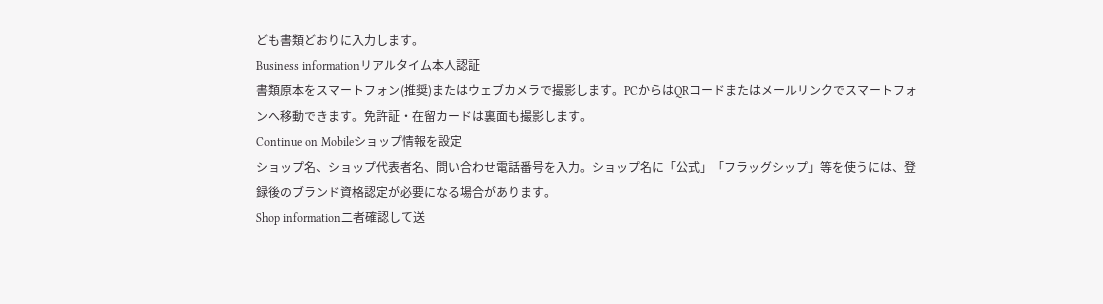ども書類どおりに入力します。
Business informationリアルタイム本人認証
書類原本をスマートフォン(推奨)またはウェブカメラで撮影します。PCからはQRコードまたはメールリンクでスマートフォンへ移動できます。免許証・在留カードは裏面も撮影します。
Continue on Mobileショップ情報を設定
ショップ名、ショップ代表者名、問い合わせ電話番号を入力。ショップ名に「公式」「フラッグシップ」等を使うには、登録後のブランド資格認定が必要になる場合があります。
Shop information二者確認して送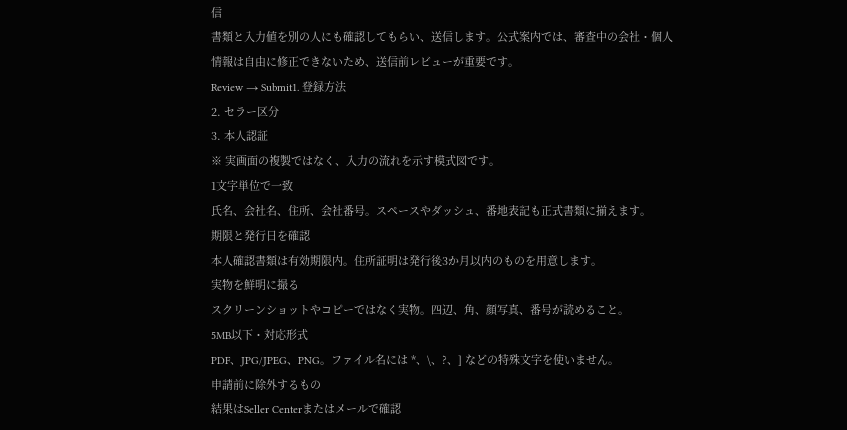信
書類と入力値を別の人にも確認してもらい、送信します。公式案内では、審査中の会社・個人情報は自由に修正できないため、送信前レビューが重要です。
Review → Submit1. 登録方法
2. セラー区分
3. 本人認証
※ 実画面の複製ではなく、入力の流れを示す模式図です。
1文字単位で一致
氏名、会社名、住所、会社番号。スペースやダッシュ、番地表記も正式書類に揃えます。
期限と発行日を確認
本人確認書類は有効期限内。住所証明は発行後3か月以内のものを用意します。
実物を鮮明に撮る
スクリーンショットやコピーではなく実物。四辺、角、顔写真、番号が読めること。
5MB以下・対応形式
PDF、JPG/JPEG、PNG。ファイル名には *、\、?、] などの特殊文字を使いません。
申請前に除外するもの
結果はSeller Centerまたはメールで確認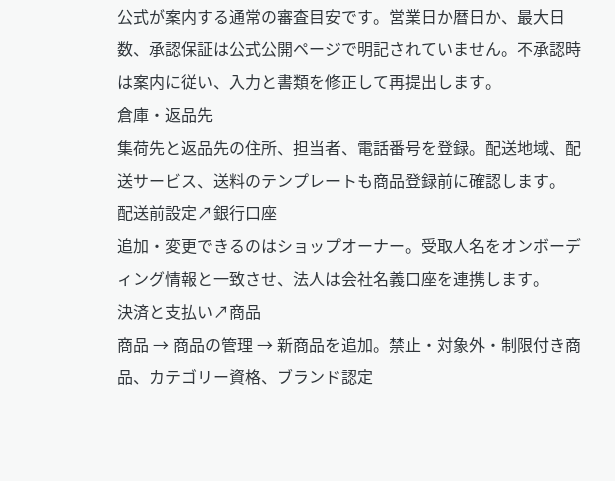公式が案内する通常の審査目安です。営業日か暦日か、最大日数、承認保証は公式公開ページで明記されていません。不承認時は案内に従い、入力と書類を修正して再提出します。
倉庫・返品先
集荷先と返品先の住所、担当者、電話番号を登録。配送地域、配送サービス、送料のテンプレートも商品登録前に確認します。
配送前設定↗銀行口座
追加・変更できるのはショップオーナー。受取人名をオンボーディング情報と一致させ、法人は会社名義口座を連携します。
決済と支払い↗商品
商品 → 商品の管理 → 新商品を追加。禁止・対象外・制限付き商品、カテゴリー資格、ブランド認定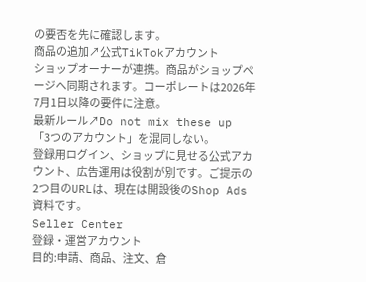の要否を先に確認します。
商品の追加↗公式TikTokアカウント
ショップオーナーが連携。商品がショップページへ同期されます。コーポレートは2026年7月1日以降の要件に注意。
最新ルール↗Do not mix these up
「3つのアカウント」を混同しない。
登録用ログイン、ショップに見せる公式アカウント、広告運用は役割が別です。ご提示の2つ目のURLは、現在は開設後のShop Ads資料です。
Seller Center
登録・運営アカウント
目的:申請、商品、注文、倉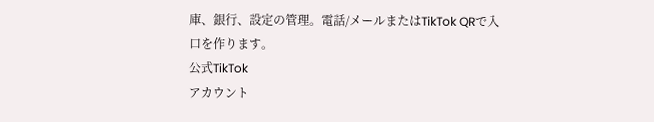庫、銀行、設定の管理。電話/メールまたはTikTok QRで入口を作ります。
公式TikTok
アカウント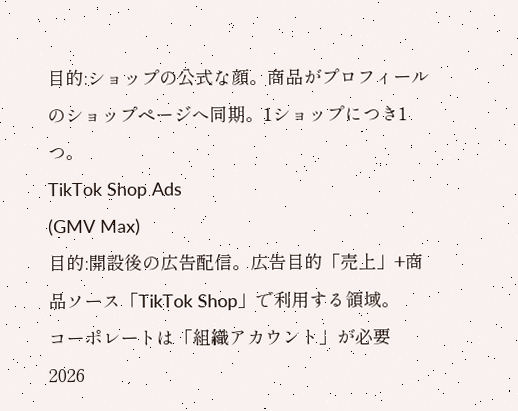目的:ショップの公式な顔。商品がプロフィールのショップページへ同期。1ショップにつき1つ。
TikTok Shop Ads
(GMV Max)
目的:開設後の広告配信。広告目的「売上」+商品ソース「TikTok Shop」で利用する領域。
コーポレートは「組織アカウント」が必要
2026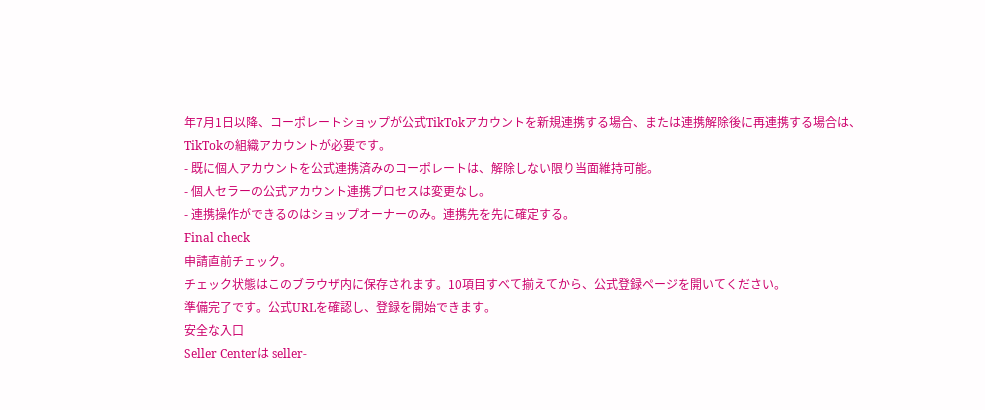年7月1日以降、コーポレートショップが公式TikTokアカウントを新規連携する場合、または連携解除後に再連携する場合は、TikTokの組織アカウントが必要です。
- 既に個人アカウントを公式連携済みのコーポレートは、解除しない限り当面維持可能。
- 個人セラーの公式アカウント連携プロセスは変更なし。
- 連携操作ができるのはショップオーナーのみ。連携先を先に確定する。
Final check
申請直前チェック。
チェック状態はこのブラウザ内に保存されます。10項目すべて揃えてから、公式登録ページを開いてください。
準備完了です。公式URLを確認し、登録を開始できます。
安全な入口
Seller Centerは seller-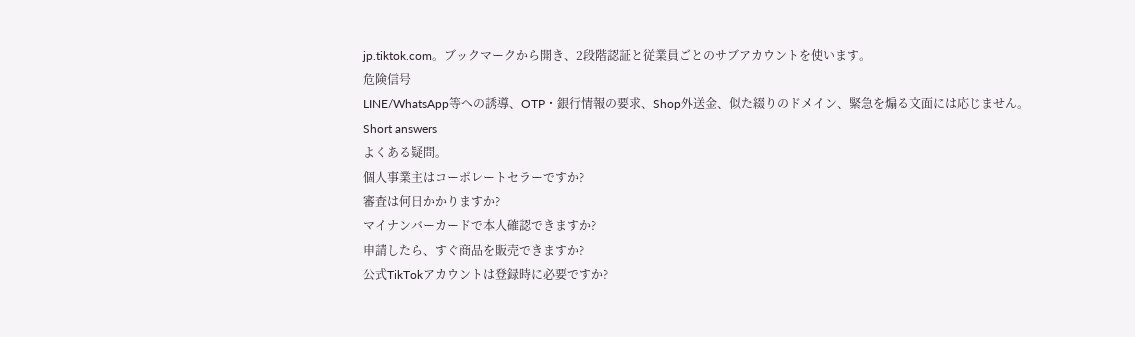jp.tiktok.com。ブックマークから開き、2段階認証と従業員ごとのサブアカウントを使います。
危険信号
LINE/WhatsApp等への誘導、OTP・銀行情報の要求、Shop外送金、似た綴りのドメイン、緊急を煽る文面には応じません。
Short answers
よくある疑問。
個人事業主はコーポレートセラーですか?
審査は何日かかりますか?
マイナンバーカードで本人確認できますか?
申請したら、すぐ商品を販売できますか?
公式TikTokアカウントは登録時に必要ですか?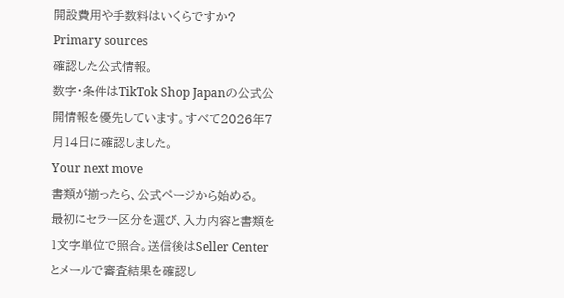開設費用や手数料はいくらですか?
Primary sources
確認した公式情報。
数字・条件はTikTok Shop Japanの公式公開情報を優先しています。すべて2026年7月14日に確認しました。
Your next move
書類が揃ったら、公式ページから始める。
最初にセラー区分を選び、入力内容と書類を1文字単位で照合。送信後はSeller Centerとメールで審査結果を確認し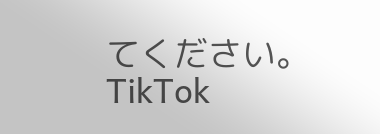てください。
TikTok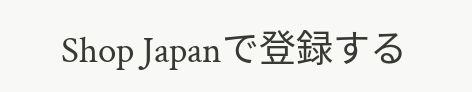Shop Japanで登録する